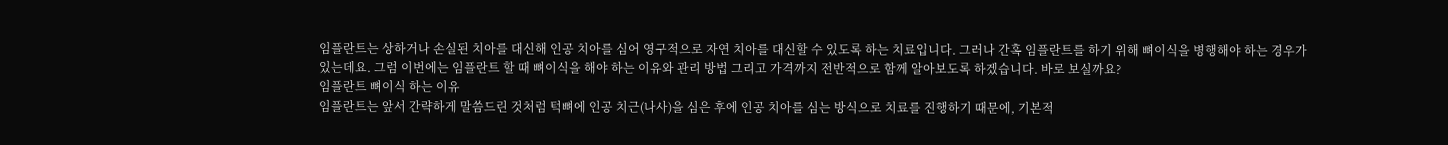임플란트는 상하거나 손실된 치아를 대신해 인공 치아를 심어 영구적으로 자연 치아를 대신할 수 있도록 하는 치료입니다. 그러나 간혹 임플란트를 하기 위해 뼈이식을 병행해야 하는 경우가 있는데요. 그럼 이번에는 임플란트 할 때 뼈이식을 해야 하는 이유와 관리 방법 그리고 가격까지 전반적으로 함께 알아보도록 하겠습니다. 바로 보실까요?
임플란트 뼈이식 하는 이유
임플란트는 앞서 간략하게 말씀드린 것처럼 턱뼈에 인공 치근(나사)을 심은 후에 인공 치아를 심는 방식으로 치료를 진행하기 때문에, 기본적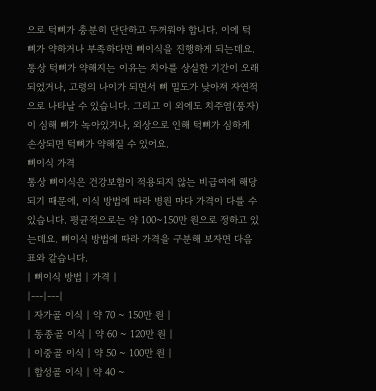으로 턱뼈가 충분히 단단하고 두꺼워야 합니다. 이에 턱뼈가 약하거나 부족하다면 뼈이식을 진행하게 되는데요. 통상 턱뼈가 약해지는 이유는 치아를 상실한 기간이 오래되었거나, 고령의 나이가 되면서 뼈 밀도가 낮아져 자연적으로 나타날 수 있습니다. 그리고 이 외에도 치주염(풍자)이 심해 뼈가 녹아있거나, 외상으로 인해 턱뼈가 심하게 손상되면 턱뼈가 약해질 수 있어요.
뼈이식 가격
통상 뼈이식은 건강보험이 적용되지 않는 비급여에 해당되기 때문에, 이식 방법에 따라 병원 마다 가격이 다를 수 있습니다. 평균적으로는 약 100~150만 원으로 정하고 있는데요. 뼈이식 방법에 따라 가격을 구분해 보자면 다음 표와 같습니다.
| 뼈이식 방법 | 가격 |
|---|---|
| 자가골 이식 | 약 70 ~ 150만 원 |
| 동종골 이식 | 약 60 ~ 120만 원 |
| 이중골 이식 | 약 50 ~ 100만 원 |
| 합성골 이식 | 약 40 ~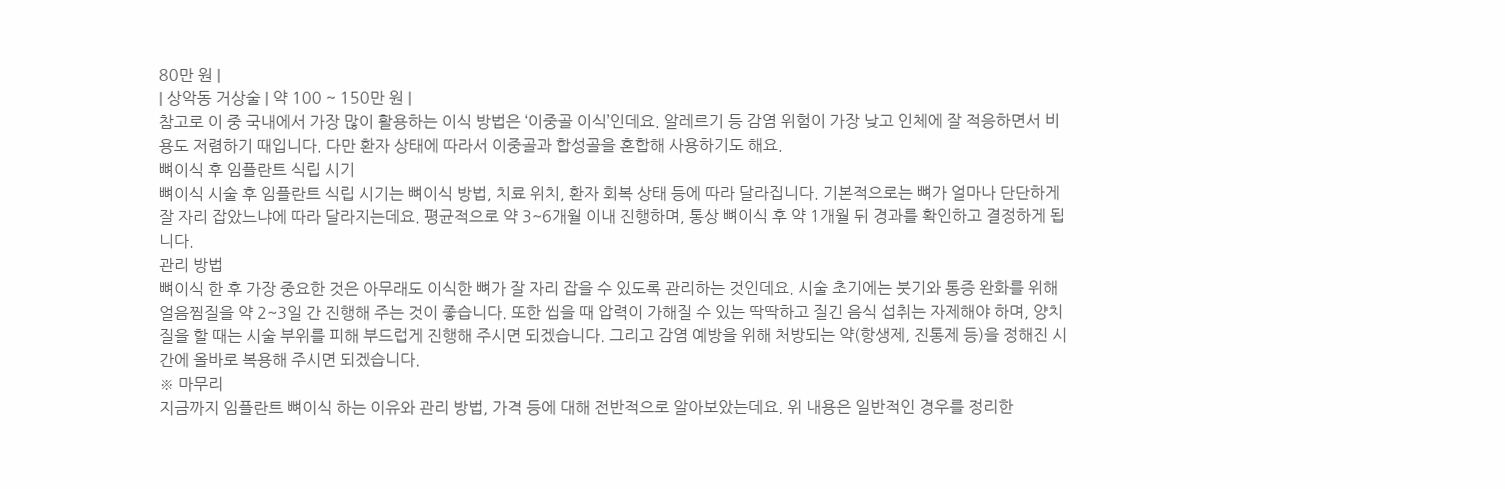80만 원 |
| 상악동 거상술 | 약 100 ~ 150만 원 |
참고로 이 중 국내에서 가장 많이 활용하는 이식 방법은 ‘이중골 이식’인데요. 알레르기 등 감염 위험이 가장 낮고 인체에 잘 적응하면서 비용도 저렴하기 때입니다. 다만 환자 상태에 따라서 이중골과 합성골을 혼합해 사용하기도 해요.
뼈이식 후 임플란트 식립 시기
뼈이식 시술 후 임플란트 식립 시기는 뼈이식 방법, 치료 위치, 환자 회복 상태 등에 따라 달라집니다. 기본적으로는 뼈가 얼마나 단단하게 잘 자리 잡았느냐에 따라 달라지는데요. 평균적으로 약 3~6개월 이내 진행하며, 통상 뼈이식 후 약 1개월 뒤 경과를 확인하고 결정하게 됩니다.
관리 방법
뼈이식 한 후 가장 중요한 것은 아무래도 이식한 뼈가 잘 자리 잡을 수 있도록 관리하는 것인데요. 시술 초기에는 붓기와 통증 완화를 위해 얼음찜질을 약 2~3일 간 진행해 주는 것이 좋습니다. 또한 씹을 때 압력이 가해질 수 있는 딱딱하고 질긴 음식 섭취는 자제해야 하며, 양치질을 할 때는 시술 부위를 피해 부드럽게 진행해 주시면 되겠습니다. 그리고 감염 예방을 위해 처방되는 약(항생제, 진통제 등)을 정해진 시간에 올바로 복용해 주시면 되겠습니다.
※ 마무리
지금까지 임플란트 뼈이식 하는 이유와 관리 방법, 가격 등에 대해 전반적으로 알아보았는데요. 위 내용은 일반적인 경우를 정리한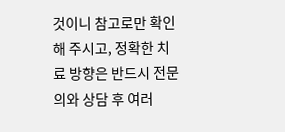것이니 참고로만 확인해 주시고, 정확한 치료 방향은 반드시 전문의와 상담 후 여러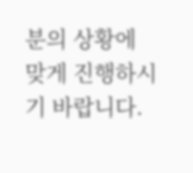분의 상황에 맞게 진행하시기 바랍니다.